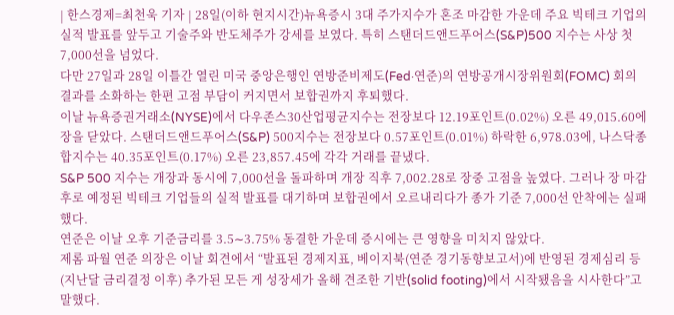| 한스경제=최천욱 기자 | 28일(이하 현지시간)뉴욕증시 3대 주가지수가 혼조 마감한 가운데 주요 빅테크 기업의 실적 발표를 앞두고 기술주와 반도체주가 강세를 보였다. 특히 스탠더드앤드푸어스(S&P)500 지수는 사상 첫 7,000선을 넘었다.
다만 27일과 28일 이틀간 열린 미국 중앙은행인 연방준비제도(Fed·연준)의 연방공개시장위원회(FOMC) 회의 결과를 소화하는 한편 고점 부담이 커지면서 보합권까지 후퇴했다.
이날 뉴욕증권거래소(NYSE)에서 다우존스30산업평균지수는 전장보다 12.19포인트(0.02%) 오른 49,015.60에 장을 닫았다. 스탠더드앤드푸어스(S&P) 500지수는 전장보다 0.57포인트(0.01%) 하락한 6,978.03에, 나스닥종합지수는 40.35포인트(0.17%) 오른 23,857.45에 각각 거래를 끝냈다.
S&P 500 지수는 개장과 동시에 7,000선을 돌파하며 개장 직후 7,002.28로 장중 고점을 높였다. 그러나 장 마감 후로 예정된 빅테크 기업들의 실적 발표를 대기하며 보합권에서 오르내리다가 종가 기준 7,000선 안착에는 실패했다.
연준은 이날 오후 기준금리를 3.5∼3.75% 동결한 가운데 증시에는 큰 영향을 미치지 않았다.
제롬 파월 연준 의장은 이날 회견에서 “발표된 경제지표, 베이지북(연준 경기동향보고서)에 반영된 경제심리 등 (지난달 금리결정 이후) 추가된 모든 게 성장세가 올해 견조한 기반(solid footing)에서 시작됐음을 시사한다”고 말했다.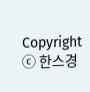Copyright ⓒ 한스경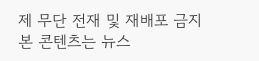제 무단 전재 및 재배포 금지
본 콘텐츠는 뉴스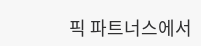픽 파트너스에서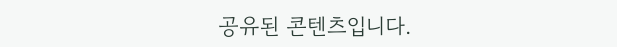공유된 콘텐츠입니다.